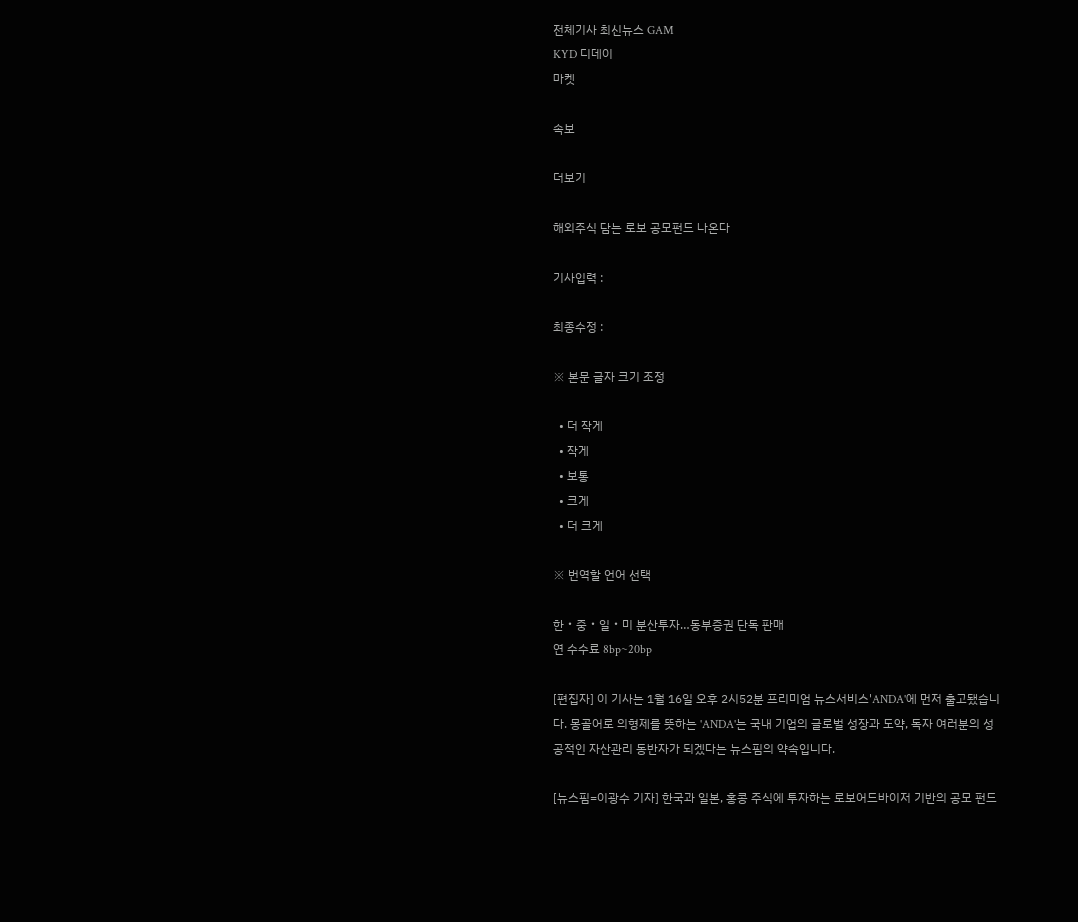전체기사 최신뉴스 GAM
KYD 디데이
마켓

속보

더보기

해외주식 담는 로보 공모펀드 나온다

기사입력 :

최종수정 :

※ 본문 글자 크기 조정

  • 더 작게
  • 작게
  • 보통
  • 크게
  • 더 크게

※ 번역할 언어 선택

한‧중‧일‧미 분산투자…동부증권 단독 판매
연 수수료 8bp~20bp

[편집자] 이 기사는 1월 16일 오후 2시52분 프리미엄 뉴스서비스'ANDA'에 먼저 출고됐습니다. 몽골어로 의형제를 뜻하는 'ANDA'는 국내 기업의 글로벌 성장과 도약, 독자 여러분의 성공적인 자산관리 동반자가 되겠다는 뉴스핌의 약속입니다.

[뉴스핌=이광수 기자] 한국과 일본, 홍콩 주식에 투자하는 로보어드바이저 기반의 공모 펀드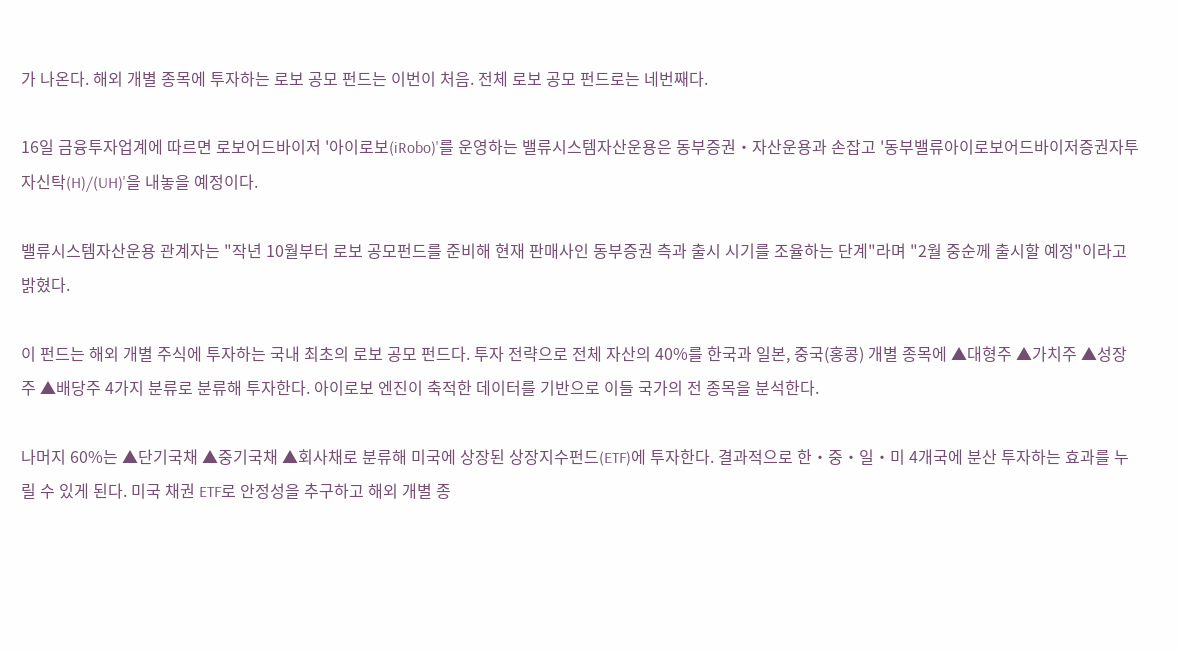가 나온다. 해외 개별 종목에 투자하는 로보 공모 펀드는 이번이 처음. 전체 로보 공모 펀드로는 네번째다.

16일 금융투자업계에 따르면 로보어드바이저 '아이로보(iRobo)'를 운영하는 밸류시스템자산운용은 동부증권‧자산운용과 손잡고 '동부밸류아이로보어드바이저증권자투자신탁(H)/(UH)'을 내놓을 예정이다.

밸류시스템자산운용 관계자는 "작년 10월부터 로보 공모펀드를 준비해 현재 판매사인 동부증권 측과 출시 시기를 조율하는 단계"라며 "2월 중순께 출시할 예정"이라고 밝혔다.

이 펀드는 해외 개별 주식에 투자하는 국내 최초의 로보 공모 펀드다. 투자 전략으로 전체 자산의 40%를 한국과 일본, 중국(홍콩) 개별 종목에 ▲대형주 ▲가치주 ▲성장주 ▲배당주 4가지 분류로 분류해 투자한다. 아이로보 엔진이 축적한 데이터를 기반으로 이들 국가의 전 종목을 분석한다.

나머지 60%는 ▲단기국채 ▲중기국채 ▲회사채로 분류해 미국에 상장된 상장지수펀드(ETF)에 투자한다. 결과적으로 한‧중‧일‧미 4개국에 분산 투자하는 효과를 누릴 수 있게 된다. 미국 채권 ETF로 안정성을 추구하고 해외 개별 종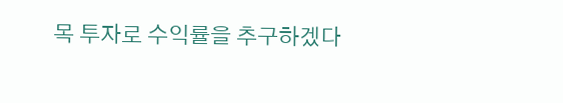목 투자로 수익률을 추구하겠다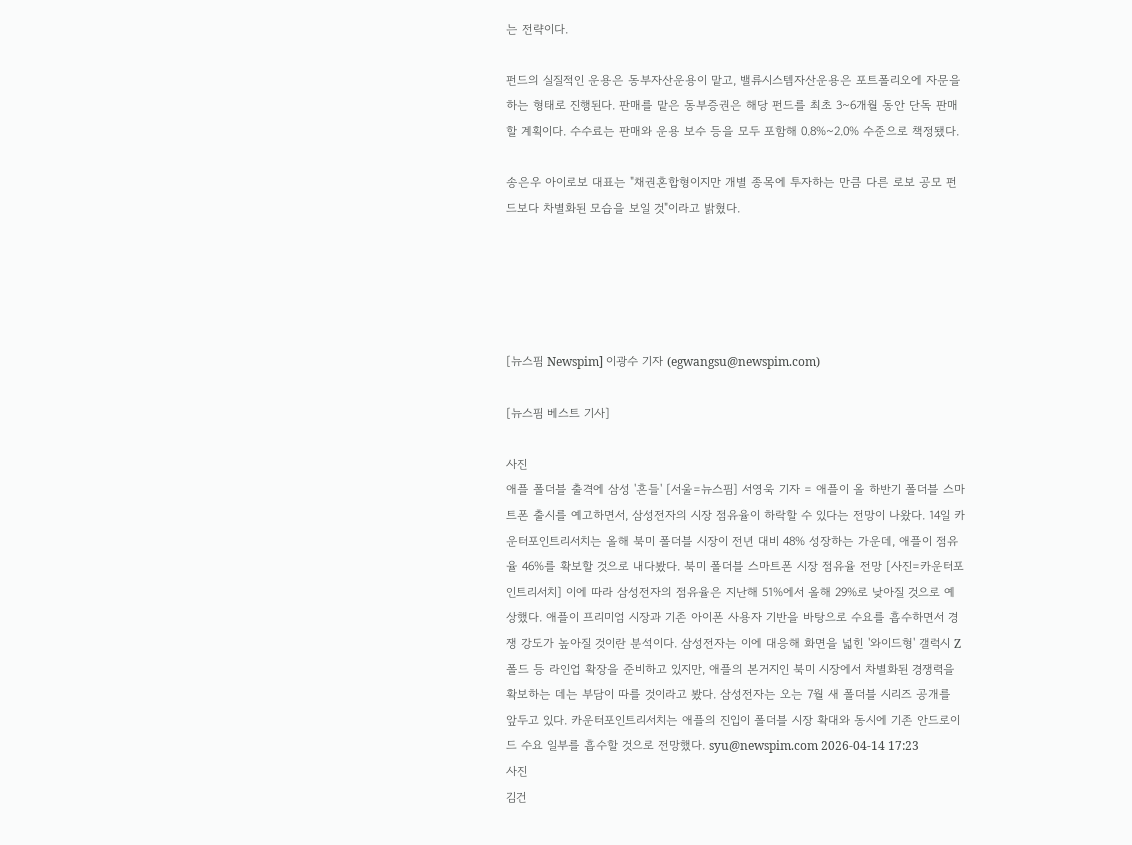는 전략이다.

펀드의 실질적인 운용은 동부자산운용이 맡고, 밸류시스템자산운용은 포트폴리오에 자문을 하는 형태로 진행된다. 판매를 맡은 동부증권은 해당 펀드를 최초 3~6개월 동안 단독 판매할 계획이다. 수수료는 판매와 운용 보수 등을 모두 포함해 0.8%~2.0% 수준으로 책정됐다.

송은우 아이로보 대표는 "채권혼합형이지만 개별 종목에 투자하는 만큼 다른 로보 공모 펀드보다 차별화된 모습을 보일 것"이라고 밝혔다.





[뉴스핌 Newspim] 이광수 기자 (egwangsu@newspim.com)

[뉴스핌 베스트 기사]

사진
애플 폴더블 출격에 삼성 '흔들' [서울=뉴스핌] 서영욱 기자 = 애플이 올 하반기 폴더블 스마트폰 출시를 예고하면서, 삼성전자의 시장 점유율이 하락할 수 있다는 전망이 나왔다. 14일 카운터포인트리서치는 올해 북미 폴더블 시장이 전년 대비 48% 성장하는 가운데, 애플이 점유율 46%를 확보할 것으로 내다봤다. 북미 폴더블 스마트폰 시장 점유율 전망 [사진=카운터포인트리서치] 이에 따라 삼성전자의 점유율은 지난해 51%에서 올해 29%로 낮아질 것으로 예상했다. 애플이 프리미엄 시장과 기존 아이폰 사용자 기반을 바탕으로 수요를 흡수하면서 경쟁 강도가 높아질 것이란 분석이다. 삼성전자는 이에 대응해 화면을 넓힌 '와이드형' 갤럭시 Z 폴드 등 라인업 확장을 준비하고 있지만, 애플의 본거지인 북미 시장에서 차별화된 경쟁력을 확보하는 데는 부담이 따를 것이라고 봤다. 삼성전자는 오는 7월 새 폴더블 시리즈 공개를 앞두고 있다. 카운터포인트리서치는 애플의 진입이 폴더블 시장 확대와 동시에 기존 안드로이드 수요 일부를 흡수할 것으로 전망했다. syu@newspim.com 2026-04-14 17:23
사진
김건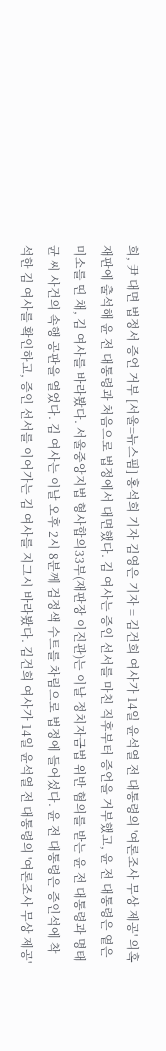희, 尹 대면 법정서 증언 거부 [서울=뉴스핌] 홍석희 기자 김영은 기자 = 김건희 여사가 14일 윤석열 전 대통령의 '여론조사 무상 제공' 의혹 재판에 출석해 윤 전 대통령과 처음으로 법정에서 대면했다. 김 여사는 증인 선서를 마친 직후부터 증언을 거부했고, 윤 전 대통령은 옅은 미소를 띤 채, 김 여사를 바라봤다. 서울중앙지법 형사합의33부(재판장 이진관)는 이날 정치자금법 위반 혐의를 받는 윤 전 대통령과 명태균 씨 사건의 속행 공판을 열었다. 김 여사는 이날 오후 2시 8분께 검정색 수트를 차림으로 법정에 들어섰다. 윤 전 대통령은 증인석에 착석한 김 여사를 확인하고, 증인 선서를 이어가는 김 여사를 지그시 바라봤다. 김건희 여사가 14일 윤석열 전 대통령의 '여론조사 무상 제공'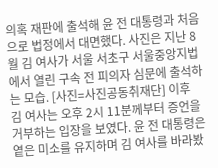의혹 재판에 출석해 윤 전 대통령과 처음으로 법정에서 대면했다. 사진은 지난 8월 김 여사가 서울 서초구 서울중앙지법에서 열린 구속 전 피의자 심문에 출석하는 모습. [사진=사진공동취재단] 이후 김 여사는 오후 2시 11분께부터 증언을 거부하는 입장을 보였다. 윤 전 대통령은 옅은 미소를 유지하며 김 여사를 바라봤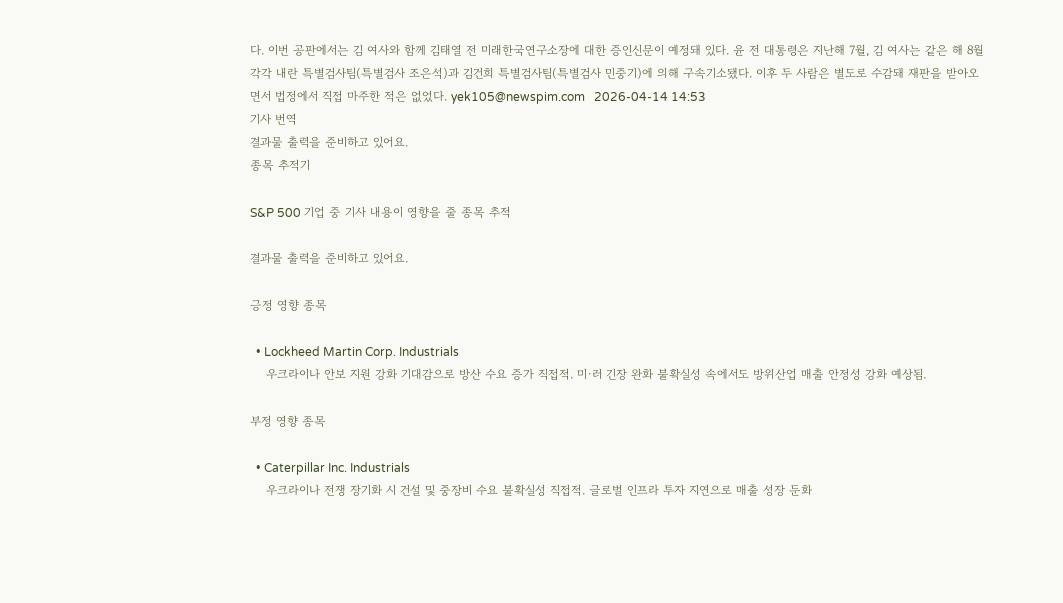다. 이번 공판에서는 김 여사와 함께 김태열 전 미래한국연구소장에 대한 증인신문이 예정돼 있다. 윤 전 대통령은 지난해 7월, 김 여사는 같은 해 8월 각각 내란 특별검사팀(특별검사 조은석)과 김건희 특별검사팀(특별검사 민중기)에 의해 구속기소됐다. 이후 두 사람은 별도로 수감돼 재판을 받아오면서 법정에서 직접 마주한 적은 없었다. yek105@newspim.com   2026-04-14 14:53
기사 번역
결과물 출력을 준비하고 있어요.
종목 추적기

S&P 500 기업 중 기사 내용이 영향을 줄 종목 추적

결과물 출력을 준비하고 있어요.

긍정 영향 종목

  • Lockheed Martin Corp. Industrials
    우크라이나 안보 지원 강화 기대감으로 방산 수요 증가 직접적. 미·러 긴장 완화 불확실성 속에서도 방위산업 매출 안정성 강화 예상됨.

부정 영향 종목

  • Caterpillar Inc. Industrials
    우크라이나 전쟁 장기화 시 건설 및 중장비 수요 불확실성 직접적. 글로벌 인프라 투자 지연으로 매출 성장 둔화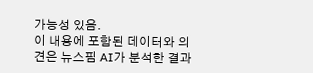가능성 있음.
이 내용에 포함된 데이터와 의견은 뉴스핌 AI가 분석한 결과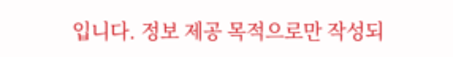입니다. 정보 제공 목적으로만 작성되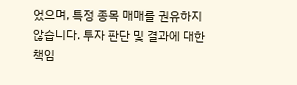었으며, 특정 종목 매매를 권유하지 않습니다. 투자 판단 및 결과에 대한 책임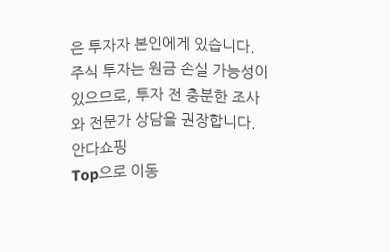은 투자자 본인에게 있습니다. 주식 투자는 원금 손실 가능성이 있으므로, 투자 전 충분한 조사와 전문가 상담을 권장합니다.
안다쇼핑
Top으로 이동